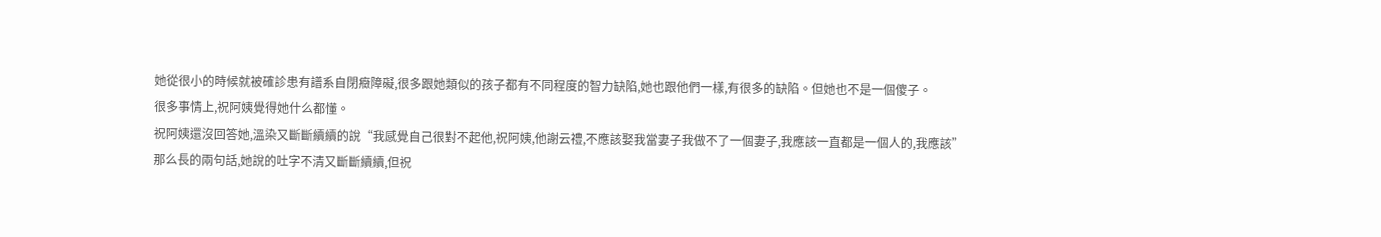她從很小的時候就被確診患有譜系自閉癥障礙,很多跟她類似的孩子都有不同程度的智力缺陷,她也跟他們一樣,有很多的缺陷。但她也不是一個傻子。
很多事情上,祝阿姨覺得她什么都懂。
祝阿姨還沒回答她,溫染又斷斷續續的說“我感覺自己很對不起他,祝阿姨,他謝云禮,不應該娶我當妻子我做不了一個妻子,我應該一直都是一個人的,我應該”
那么長的兩句話,她說的吐字不清又斷斷續續,但祝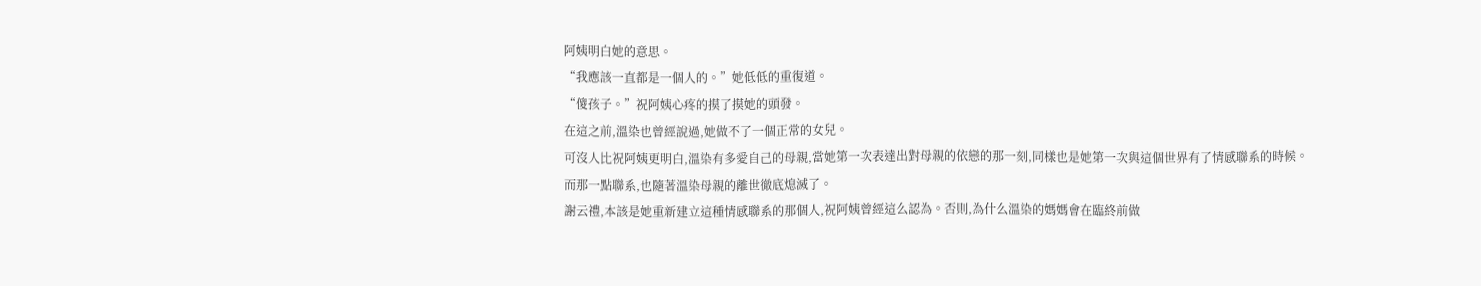阿姨明白她的意思。
“我應該一直都是一個人的。”她低低的重復道。
“傻孩子。”祝阿姨心疼的摸了摸她的頭發。
在這之前,溫染也曾經說過,她做不了一個正常的女兒。
可沒人比祝阿姨更明白,溫染有多愛自己的母親,當她第一次表達出對母親的依戀的那一刻,同樣也是她第一次與這個世界有了情感聯系的時候。
而那一點聯系,也隨著溫染母親的離世徹底熄滅了。
謝云禮,本該是她重新建立這種情感聯系的那個人,祝阿姨曾經這么認為。否則,為什么溫染的媽媽會在臨終前做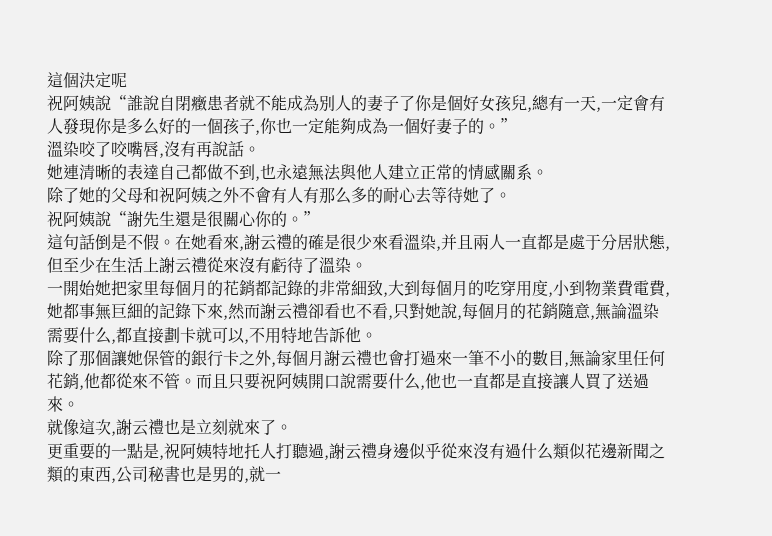這個決定呢
祝阿姨說“誰說自閉癥患者就不能成為別人的妻子了你是個好女孩兒,總有一天,一定會有人發現你是多么好的一個孩子,你也一定能夠成為一個好妻子的。”
溫染咬了咬嘴唇,沒有再說話。
她連清晰的表達自己都做不到,也永遠無法與他人建立正常的情感關系。
除了她的父母和祝阿姨之外不會有人有那么多的耐心去等待她了。
祝阿姨說“謝先生還是很關心你的。”
這句話倒是不假。在她看來,謝云禮的確是很少來看溫染,并且兩人一直都是處于分居狀態,但至少在生活上謝云禮從來沒有虧待了溫染。
一開始她把家里每個月的花銷都記錄的非常細致,大到每個月的吃穿用度,小到物業費電費,她都事無巨細的記錄下來,然而謝云禮卻看也不看,只對她說,每個月的花銷隨意,無論溫染需要什么,都直接劃卡就可以,不用特地告訴他。
除了那個讓她保管的銀行卡之外,每個月謝云禮也會打過來一筆不小的數目,無論家里任何花銷,他都從來不管。而且只要祝阿姨開口說需要什么,他也一直都是直接讓人買了送過來。
就像這次,謝云禮也是立刻就來了。
更重要的一點是,祝阿姨特地托人打聽過,謝云禮身邊似乎從來沒有過什么類似花邊新聞之類的東西,公司秘書也是男的,就一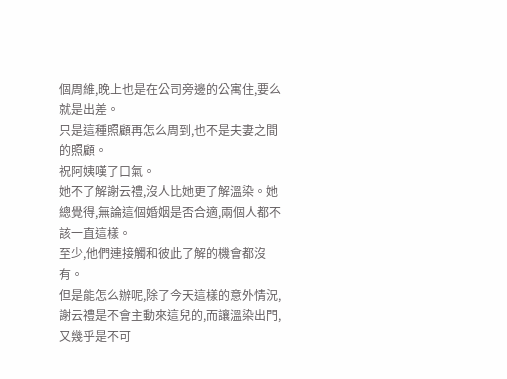個周維,晚上也是在公司旁邊的公寓住,要么就是出差。
只是這種照顧再怎么周到,也不是夫妻之間的照顧。
祝阿姨嘆了口氣。
她不了解謝云禮,沒人比她更了解溫染。她總覺得,無論這個婚姻是否合適,兩個人都不該一直這樣。
至少,他們連接觸和彼此了解的機會都沒有。
但是能怎么辦呢,除了今天這樣的意外情況,謝云禮是不會主動來這兒的,而讓溫染出門,又幾乎是不可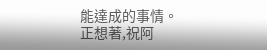能達成的事情。
正想著,祝阿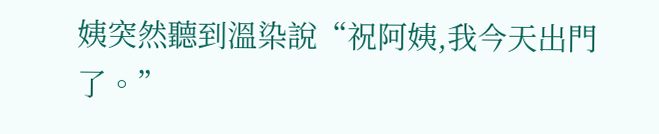姨突然聽到溫染說“祝阿姨,我今天出門了。”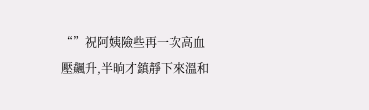“”祝阿姨險些再一次高血壓飆升,半晌才鎮靜下來溫和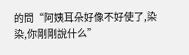的問“阿姨耳朵好像不好使了,染染,你剛剛說什么”